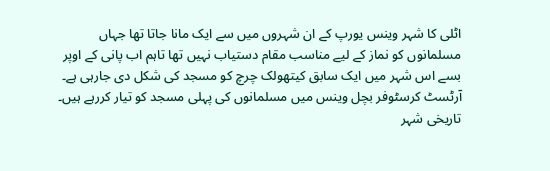اٹلی کا شہر وینس یورپ کے ان شہروں میں سے ایک مانا جاتا تھا جہاں مسلمانوں کو نماز کے لیے مناسب مقام دستیاب نہیں تھا تاہم اب پانی کے اوپر بسے اس شہر میں ایک سابق کیتھولک چرچ کو مسجد کی شکل دی جارہی ہے۔
آرٹسٹ کرسٹوفر بچل وینس میں مسلمانوں کی پہلی مسجد کو تیار کررہے ہیں۔
تاریخی شہر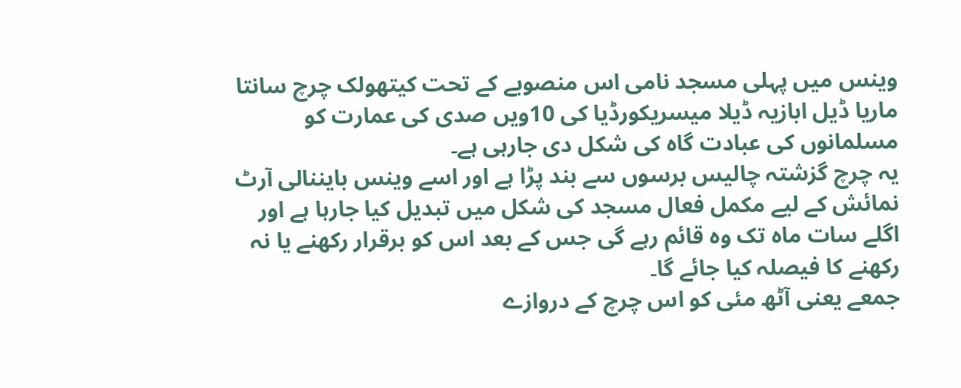وینس میں پہلی مسجد نامی اس منصوبے کے تحت کیتھولک چرچ سانتا ماریا ڈیل ابازیہ ڈیلا میسریکورڈیا کی 10ویں صدی کی عمارت کو مسلمانوں کی عبادت گاہ کی شکل دی جارہی ہے۔
یہ چرچ گزشتہ چالیس برسوں سے بند پڑا ہے اور اسے وینس بایننالی آرٹ نمائش کے لیے مکمل فعال مسجد کی شکل میں تبدیل کیا جارہا ہے اور اگلے سات ماہ تک وہ قائم رہے گی جس کے بعد اس کو برقرار رکھنے یا نہ رکھنے کا فیصلہ کیا جائے گا۔
جمعے یعنی آٹھ مئی کو اس چرچ کے دروازے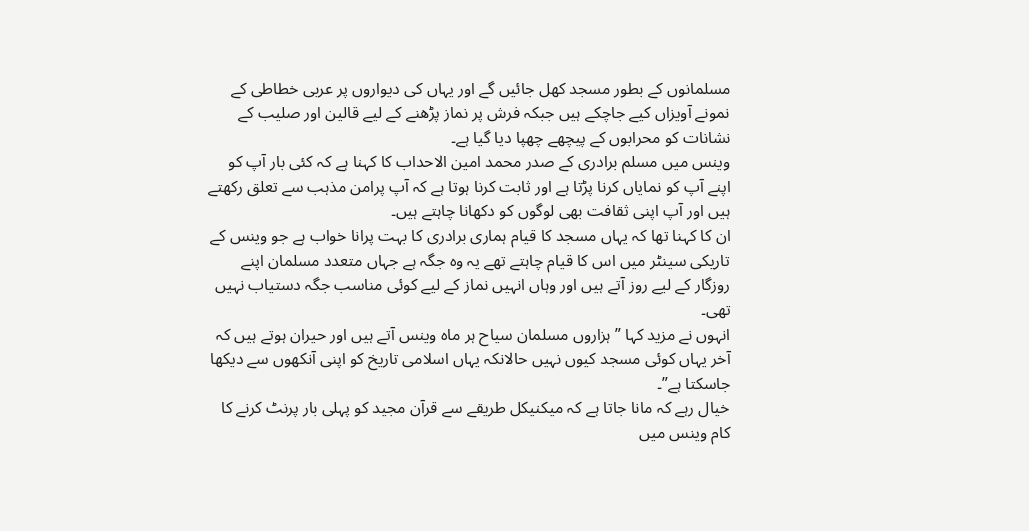مسلمانوں کے بطور مسجد کھل جائیں گے اور یہاں کی دیواروں پر عربی خطاطی کے نمونے آویزاں کیے جاچکے ہیں جبکہ فرش پر نماز پڑھنے کے لیے قالین اور صلیب کے نشانات کو محرابوں کے پیچھے چھپا دیا گیا ہے۔
وینس میں مسلم برادری کے صدر محمد امین الاحداب کا کہنا ہے کہ کئی بار آپ کو اپنے آپ کو نمایاں کرنا پڑتا ہے اور ثابت کرنا ہوتا ہے کہ آپ پرامن مذہب سے تعلق رکھتے ہیں اور آپ اپنی ثقافت بھی لوگوں کو دکھانا چاہتے ہیں۔
ان کا کہنا تھا کہ یہاں مسجد کا قیام ہماری برادری کا بہت پرانا خواب ہے جو وینس کے تاریکی سینٹر میں اس کا قیام چاہتے تھے یہ وہ جگہ ہے جہاں متعدد مسلمان اپنے روزگار کے لیے روز آتے ہیں اور وہاں انہیں نماز کے لیے کوئی مناسب جگہ دستیاب نہیں تھی۔
انہوں نے مزید کہا ” ہزاروں مسلمان سیاح ہر ماہ وینس آتے ہیں اور حیران ہوتے ہیں کہ آخر یہاں کوئی مسجد کیوں نہیں حالانکہ یہاں اسلامی تاریخ کو اپنی آنکھوں سے دیکھا جاسکتا ہے”۔
خیال رہے کہ مانا جاتا ہے کہ میکنیکل طریقے سے قرآن مجید کو پہلی بار پرنٹ کرنے کا کام وینس میں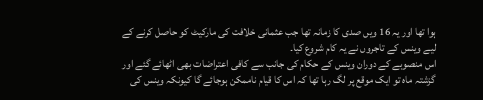ہوا تھا اور یہ 16 ویں صدی کا زمانہ تھا جب عثمانی خلافت کی مارکیٹ کو حاصل کرنے کے لیے وینس کے تاجروں نے یہ کام شروع کیا۔
اس منصوبے کے دوران وینس کے حکام کی جانب سے کافی اعتراضات بھی اٹھائے گئے اور گزشتہ ماہ تو ایک موقع پر لگ رہا تھا کہ اس کا قیام ناممکن ہوجائے گا کیونکہ وینس کی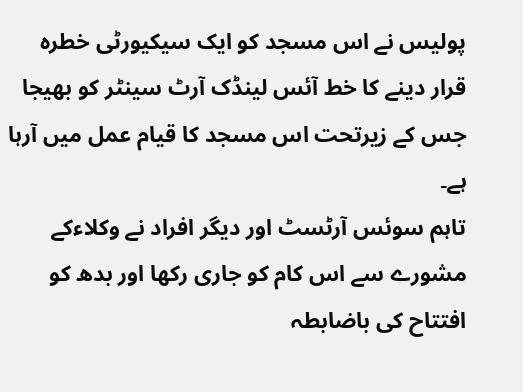پولیس نے اس مسجد کو ایک سیکیورٹی خطرہ قرار دینے کا خط آئس لینڈک آرٹ سینٹر کو بھیجا جس کے زیرتحت اس مسجد کا قیام عمل میں آرہا ہے۔
تاہم سوئس آرٹسٹ اور دیگر افراد نے وکلاءکے مشورے سے اس کام کو جاری رکھا اور بدھ کو افتتاح کی باضابطہ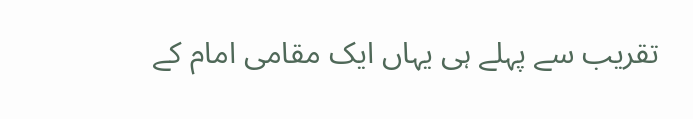تقریب سے پہلے ہی یہاں ایک مقامی امام کے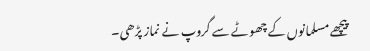پیچھے مسلمانوں کے چھوٹے سے گروپ نے نماز پڑھی۔